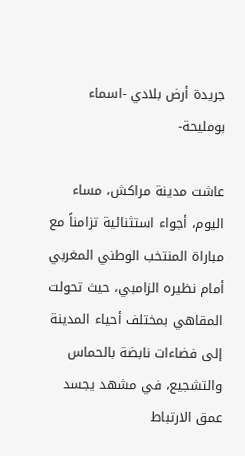جريدة أرض بلادي -اسماء بومليحة-

عاشت مدينة مراكش، مساء اليوم، أجواء استثنائية تزامناً مع مباراة المنتخب الوطني المغربي أمام نظيره الزامبي، حيث تحولت المقاهي بمختلف أحياء المدينة إلى فضاءات نابضة بالحماس والتشجيع، في مشهد يجسد عمق الارتباط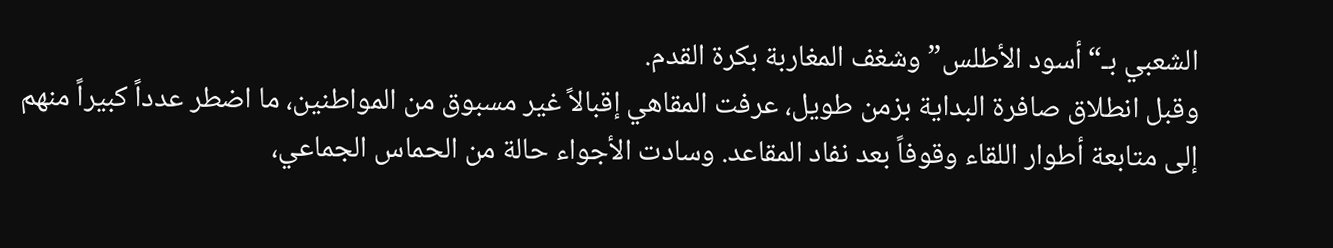الشعبي بـ“أسود الأطلس” وشغف المغاربة بكرة القدم.
وقبل انطلاق صافرة البداية بزمن طويل، عرفت المقاهي إقبالاً غير مسبوق من المواطنين، ما اضطر عدداً كبيراً منهم إلى متابعة أطوار اللقاء وقوفاً بعد نفاد المقاعد. وسادت الأجواء حالة من الحماس الجماعي،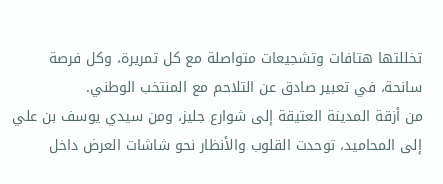تخللتها هتافات وتشجيعات متواصلة مع كل تمريرة، وكل فرصة سانحة، في تعبير صادق عن التلاحم مع المنتخب الوطني.
من أزقة المدينة العتيقة إلى شوارع جليز، ومن سيدي يوسف بن علي إلى المحاميد، توحدت القلوب والأنظار نحو شاشات العرض داخل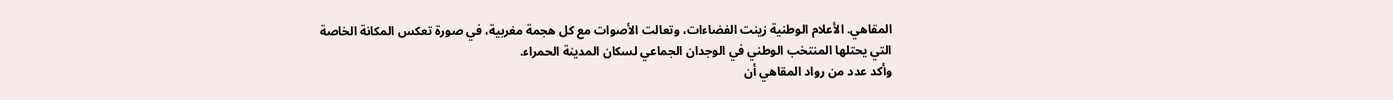المقاهي. الأعلام الوطنية زينت الفضاءات، وتعالت الأصوات مع كل هجمة مغربية، في صورة تعكس المكانة الخاصة التي يحتلها المنتخب الوطني في الوجدان الجماعي لسكان المدينة الحمراء.
وأكد عدد من رواد المقاهي أن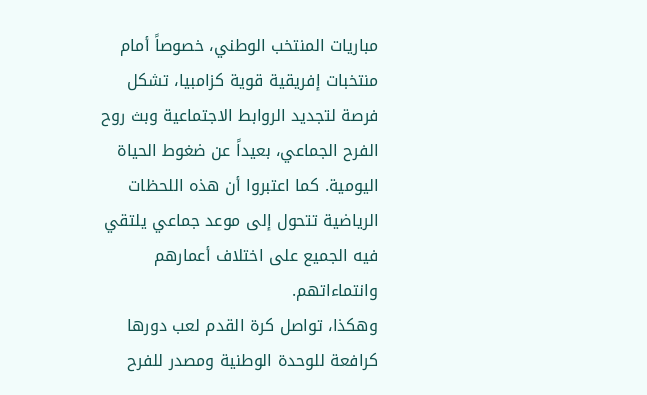مباريات المنتخب الوطني، خصوصاً أمام منتخبات إفريقية قوية كزامبيا، تشكل فرصة لتجديد الروابط الاجتماعية وبث روح الفرح الجماعي، بعيداً عن ضغوط الحياة اليومية. كما اعتبروا أن هذه اللحظات الرياضية تتحول إلى موعد جماعي يلتقي فيه الجميع على اختلاف أعمارهم وانتماءاتهم.
وهكذا، تواصل كرة القدم لعب دورها كرافعة للوحدة الوطنية ومصدر للفرح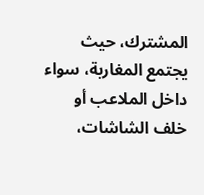المشترك، حيث يجتمع المغاربة، سواء داخل الملاعب أو خلف الشاشات،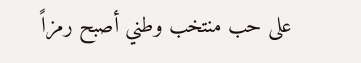على حب منتخب وطني أصبح رمزاً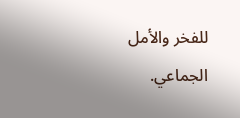للفخر والأمل الجماعي.